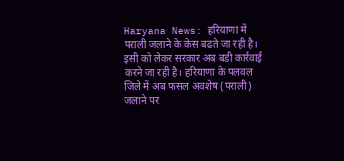Haryana News: हरियाणा में पराली जलाने के केस बढते जा रही है। इसी को लेकर सरकार अब बडी कार्रवाई करने जा रही है। हरियाणा के पलवल जिले में अब फसल अवशेष (पराली) जलाने पर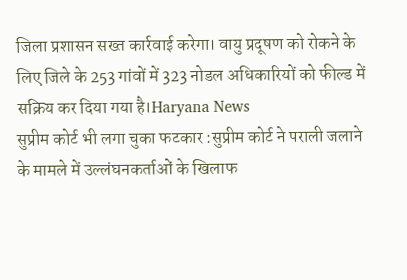जिला प्रशासन सख्त कार्रवाई करेगा। वायु प्रदूषण को रोकने के लिए जिले के 253 गांवों में 323 नोडल अधिकारियों को फील्ड में सक्रिय कर दिया गया है।Haryana News
सुप्रीम कोर्ट भी लगा चुका फटकार :सुप्रीम कोर्ट ने पराली जलाने के मामले में उल्लंघनकर्ताओं के खिलाफ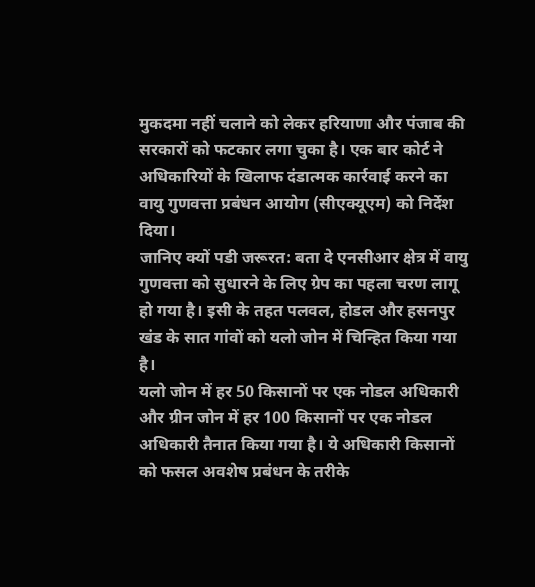मुकदमा नहीं चलाने को लेकर हरियाणा और पंजाब की सरकारों को फटकार लगा चुका है। एक बार कोर्ट ने अधिकारियों के खिलाफ दंडात्मक कार्रवाई करने का वायु गुणवत्ता प्रबंधन आयोग (सीएक्यूएम) को निर्देश दिया।
जानिए क्यों पडी जरूरत: बता दे एनसीआर क्षेत्र में वायु गुणवत्ता को सुधारने के लिए ग्रेप का पहला चरण लागू हो गया है। इसी के तहत पलवल, होडल और हसनपुर खंड के सात गांवों को यलो जोन में चिन्हित किया गया है।
यलो जोन में हर 50 किसानों पर एक नोडल अधिकारी और ग्रीन जोन में हर 100 किसानों पर एक नोडल अधिकारी तैनात किया गया है। ये अधिकारी किसानों को फसल अवशेष प्रबंधन के तरीके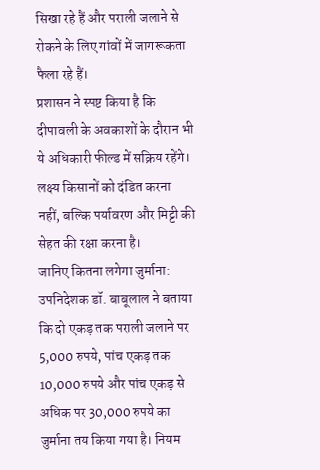सिखा रहे हैं और पराली जलाने से रोकने के लिए गांवों में जागरूकता फैला रहे हैं।
प्रशासन ने स्पष्ट किया है कि दीपावली के अवकाशों के दौरान भी ये अधिकारी फील्ड में सक्रिय रहेंगे। लक्ष्य किसानों को दंडित करना नहीं, बल्कि पर्यावरण और मिट्टी की सेहत की रक्षा करना है।
जानिए कितना लगेगा जुर्माना: उपनिदेशक डॉ. बाबूलाल ने बताया कि दो एकड़ तक पराली जलाने पर 5,000 रुपये, पांच एकड़ तक 10,000 रुपये और पांच एकड़ से अधिक पर 30,000 रुपये का जुर्माना तय किया गया है। नियम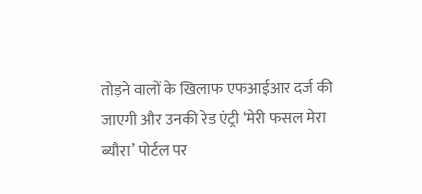तोड़ने वालों के खिलाफ एफआईआर दर्ज की जाएगी और उनकी रेड एंट्री ‘मेरी फसल मेरा ब्यौरा’ पोर्टल पर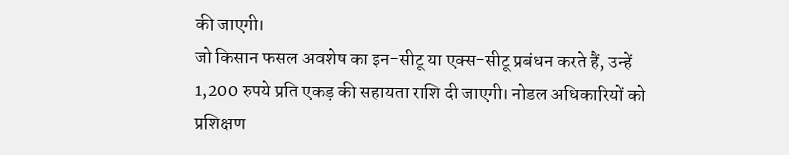की जाएगी।
जो किसान फसल अवशेष का इन-सीटू या एक्स-सीटू प्रबंधन करते हैं, उन्हें 1,200 रुपये प्रति एकड़ की सहायता राशि दी जाएगी। नोडल अधिकारियों को प्रशिक्षण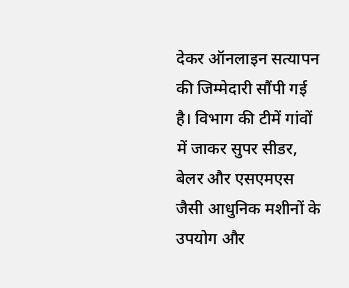देकर ऑनलाइन सत्यापन की जिम्मेदारी सौंपी गई है। विभाग की टीमें गांवों में जाकर सुपर सीडर, बेलर और एसएमएस जैसी आधुनिक मशीनों के उपयोग और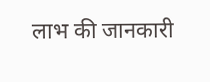लाभ की जानकारी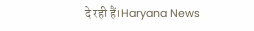दे रही हैं।Haryana News